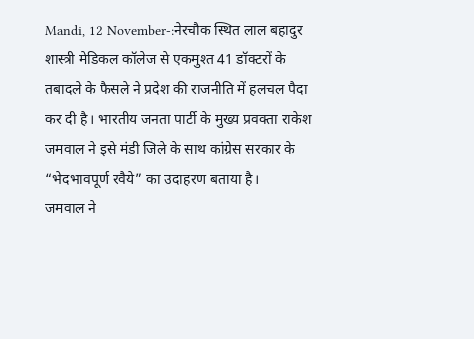Mandi, 12 November-:नेरचौक स्थित लाल बहादुर शास्त्री मेडिकल कॉलेज से एकमुश्त 41 डॉक्टरों के तबादले के फैसले ने प्रदेश की राजनीति में हलचल पैदा कर दी है। भारतीय जनता पार्टी के मुख्य प्रवक्ता राकेश जमवाल ने इसे मंडी जिले के साथ कांग्रेस सरकार के “भेदभावपूर्ण रवैये” का उदाहरण बताया है।
जमवाल ने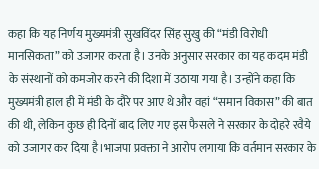कहा कि यह निर्णय मुख्यमंत्री सुखविंदर सिंह सुखु की “मंडी विरोधी मानसिकता” को उजागर करता है। उनके अनुसार सरकार का यह कदम मंडी के संस्थानों को कमजोर करने की दिशा में उठाया गया है। उन्होंने कहा कि मुख्यमंत्री हाल ही में मंडी के दौरे पर आए थे और वहां “समान विकास” की बात की थी, लेकिन कुछ ही दिनों बाद लिए गए इस फैसले ने सरकार के दोहरे रवैये को उजागर कर दिया है।भाजपा प्रवक्ता ने आरोप लगाया कि वर्तमान सरकार के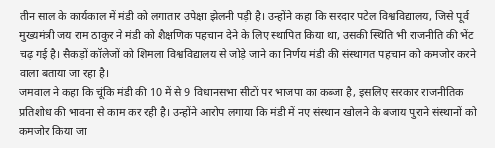तीन साल के कार्यकाल में मंडी को लगातार उपेक्षा झेलनी पड़ी है। उन्होंने कहा कि सरदार पटेल विश्वविद्यालय, जिसे पूर्व मुख्यमंत्री जय राम ठाकुर ने मंडी को शैक्षणिक पहचान देने के लिए स्थापित किया था, उसकी स्थिति भी राजनीति की भेंट चढ़ गई है। सैकड़ों कॉलेजों को शिमला विश्वविद्यालय से जोड़े जाने का निर्णय मंडी की संस्थागत पहचान को कमजोर करने वाला बताया जा रहा है।
जमवाल ने कहा कि चूंकि मंडी की 10 में से 9 विधानसभा सीटों पर भाजपा का कब्जा है, इसलिए सरकार राजनीतिक प्रतिशोध की भावना से काम कर रही है। उन्होंने आरोप लगाया कि मंडी में नए संस्थान खोलने के बजाय पुराने संस्थानों को कमजोर किया जा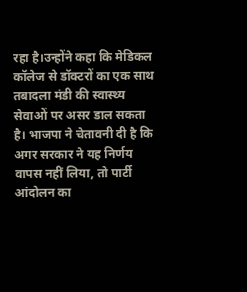रहा है।उन्होंने कहा कि मेडिकल कॉलेज से डॉक्टरों का एक साथ तबादला मंडी की स्वास्थ्य सेवाओं पर असर डाल सकता है। भाजपा ने चेतावनी दी है कि अगर सरकार ने यह निर्णय वापस नहीं लिया, तो पार्टी आंदोलन का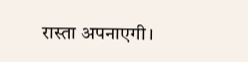रास्ता अपनाएगी।